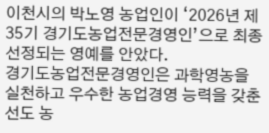이천시의 박노영 농업인이 ‘2026년 제35기 경기도농업전문경영인’으로 최종 선정되는 영예를 안았다.
경기도농업전문경영인은 과학영농을 실천하고 우수한 농업경영 능력을 갖춘 선도 농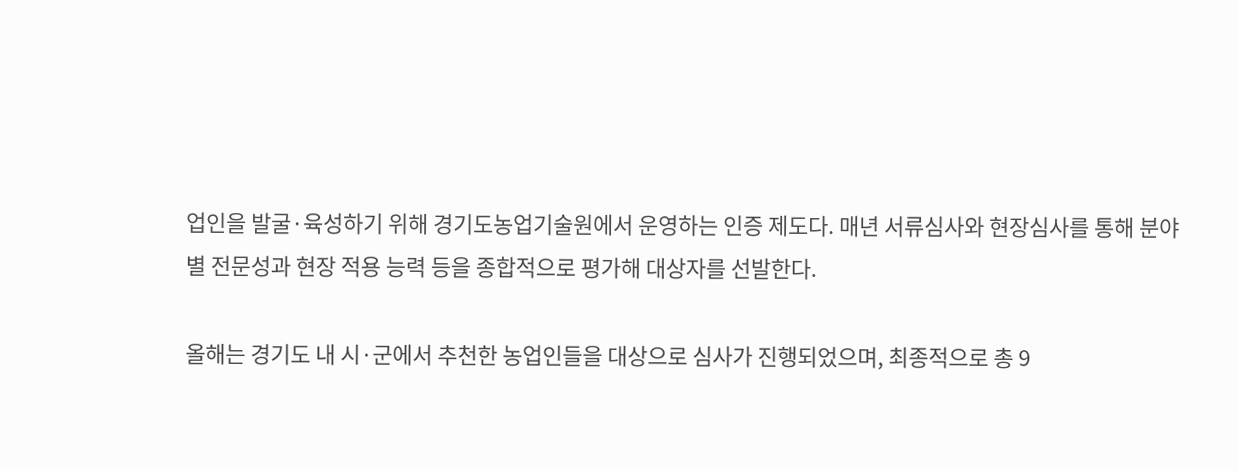업인을 발굴·육성하기 위해 경기도농업기술원에서 운영하는 인증 제도다. 매년 서류심사와 현장심사를 통해 분야별 전문성과 현장 적용 능력 등을 종합적으로 평가해 대상자를 선발한다.

올해는 경기도 내 시·군에서 추천한 농업인들을 대상으로 심사가 진행되었으며, 최종적으로 총 9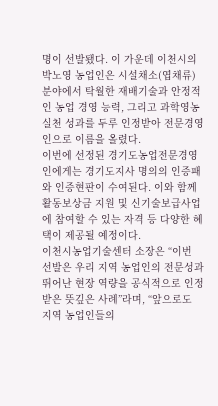명이 선발됐다. 이 가운데 이천시의 박노영 농업인은 시설채소(엽채류) 분야에서 탁월한 재배기술과 안정적인 농업 경영 능력, 그리고 과학영농 실천 성과를 두루 인정받아 전문경영인으로 이름을 올렸다.
이번에 선정된 경기도농업전문경영인에게는 경기도지사 명의의 인증패와 인증현판이 수여된다. 이와 함께 활동보상금 지원 및 신기술보급사업에 참여할 수 있는 자격 등 다양한 혜택이 제공될 예정이다.
이천시농업기술센터 소장은 “이번 선발은 우리 지역 농업인의 전문성과 뛰어난 현장 역량을 공식적으로 인정받은 뜻깊은 사례”라며, “앞으로도 지역 농업인들의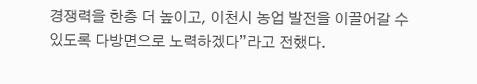경쟁력을 한층 더 높이고, 이천시 농업 발전을 이끌어갈 수 있도록 다방면으로 노력하겠다”라고 전했다.